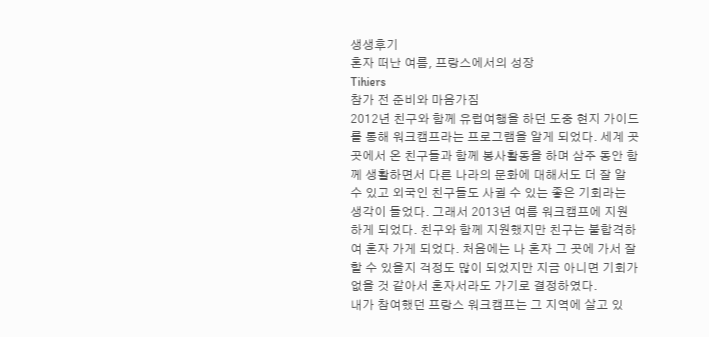생생후기
혼자 떠난 여름, 프랑스에서의 성장
Tihiers
참가 전 준비와 마음가짐
2012년 친구와 함께 유럽여행을 하던 도중 현지 가이드를 통해 워크캠프라는 프로그램을 알게 되었다. 세계 곳곳에서 온 친구들과 함께 봉사활동을 하며 삼주 동안 함께 생활하면서 다른 나라의 문화에 대해서도 더 잘 알 수 있고 외국인 친구들도 사귈 수 있는 좋은 기회라는 생각이 들었다. 그래서 2013년 여름 워크캠프에 지원하게 되었다. 친구와 함께 지원했지만 친구는 불합격하여 혼자 가게 되었다. 처음에는 나 혼자 그 곳에 가서 잘 할 수 있을지 걱정도 많이 되었지만 지금 아니면 기회가 없을 것 같아서 혼자서라도 가기로 결정하였다.
내가 참여했던 프랑스 워크캠프는 그 지역에 살고 있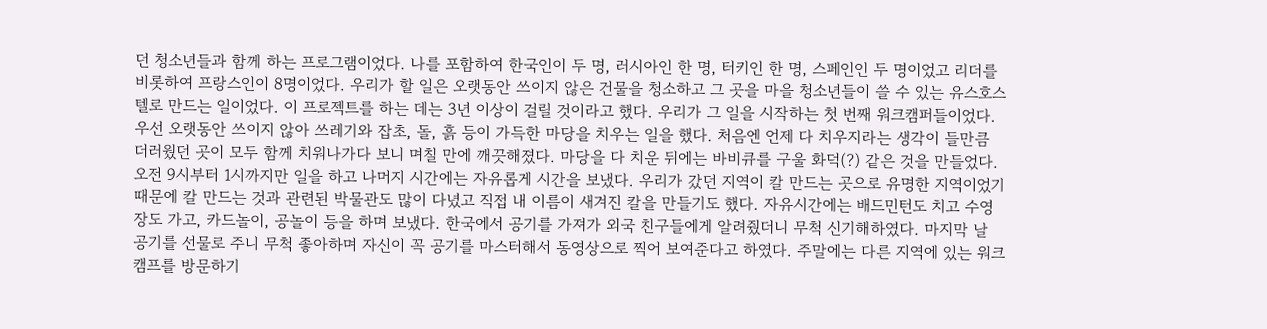던 청소년들과 함께 하는 프로그램이었다. 나를 포함하여 한국인이 두 명, 러시아인 한 명, 터키인 한 명, 스페인인 두 명이었고 리더를 비롯하여 프랑스인이 8명이었다. 우리가 할 일은 오랫동안 쓰이지 않은 건물을 청소하고 그 곳을 마을 청소년들이 쓸 수 있는 유스호스텔로 만드는 일이었다. 이 프로젝트를 하는 데는 3년 이상이 걸릴 것이라고 했다. 우리가 그 일을 시작하는 첫 번째 워크캠퍼들이었다. 우선 오랫동안 쓰이지 않아 쓰레기와 잡초, 돌, 흙 등이 가득한 마당을 치우는 일을 했다. 처음엔 언제 다 치우지라는 생각이 들만큼 더러웠던 곳이 모두 함께 치워나가다 보니 며칠 만에 깨끗해졌다. 마당을 다 치운 뒤에는 바비큐를 구울 화덕(?) 같은 것을 만들었다.
오전 9시부터 1시까지만 일을 하고 나머지 시간에는 자유롭게 시간을 보냈다. 우리가 갔던 지역이 칼 만드는 곳으로 유명한 지역이었기 때문에 칼 만드는 것과 관련된 박물관도 많이 다녔고 직접 내 이름이 새겨진 칼을 만들기도 했다. 자유시간에는 배드민턴도 치고 수영장도 가고, 카드놀이, 공놀이 등을 하며 보냈다. 한국에서 공기를 가져가 외국 친구들에게 알려줬더니 무척 신기해하였다. 마지막 날 공기를 선물로 주니 무척 좋아하며 자신이 꼭 공기를 마스터해서 동영상으로 찍어 보여준다고 하였다. 주말에는 다른 지역에 있는 워크캠프를 방문하기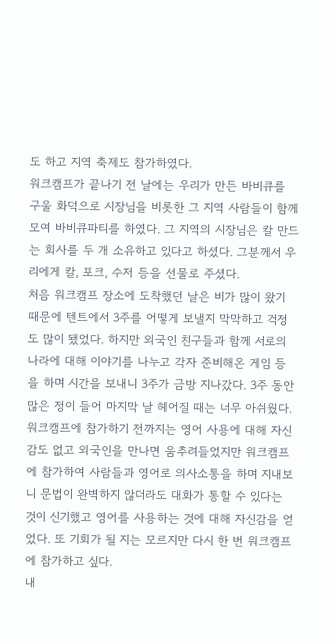도 하고 지역 축제도 참가하였다.
워크캠프가 끝나기 전 날에는 우리가 만든 바비큐를 구울 화덕으로 시장님을 비롯한 그 지역 사람들이 함께 모여 바비큐파티를 하였다. 그 지역의 시장님은 칼 만드는 회사를 두 개 소유하고 있다고 하셨다. 그분께서 우리에게 칼, 포크, 수저 등을 선물로 주셨다.
처음 워크캠프 장소에 도착했던 날은 비가 많이 왔기 때문에 텐트에서 3주를 어떻게 보낼지 막막하고 걱정도 많이 됐었다. 하지만 외국인 친구들과 함께 서로의 나라에 대해 이야기를 나누고 각자 준비해온 게임 등을 하며 시간을 보내니 3주가 금방 지나갔다. 3주 동안 많은 정이 들어 마지막 날 헤어질 때는 너무 아쉬웠다.
워크캠프에 참가하기 전까지는 영어 사용에 대해 자신감도 없고 외국인을 만나면 움추려들었지만 워크캠프에 참가하여 사람들과 영어로 의사소통을 하며 지내보니 문법이 완벽하지 않더라도 대화가 통할 수 있다는 것이 신기했고 영어를 사용하는 것에 대해 자신감을 얻었다. 또 기회가 될 지는 모르지만 다시 한 번 워크캠프에 참가하고 싶다.
내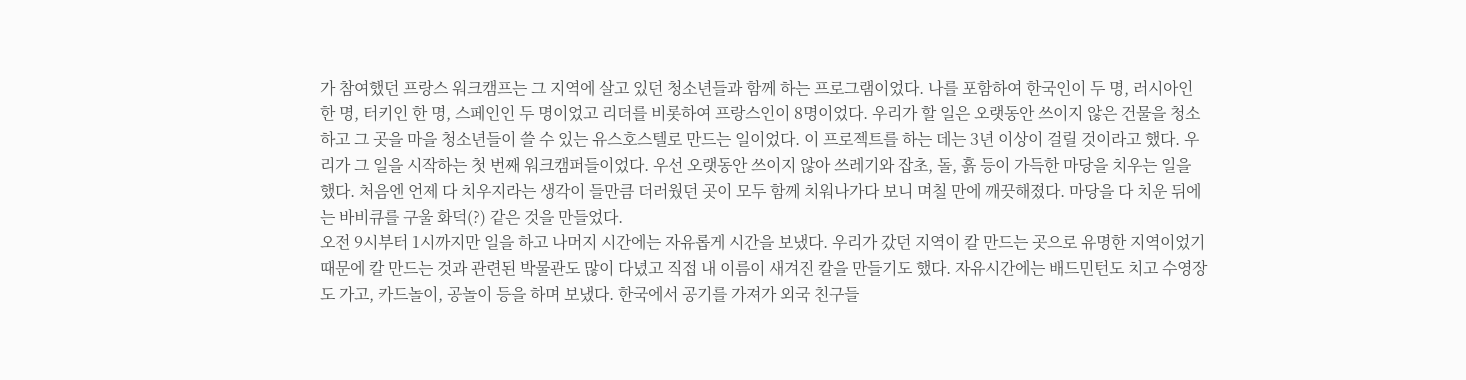가 참여했던 프랑스 워크캠프는 그 지역에 살고 있던 청소년들과 함께 하는 프로그램이었다. 나를 포함하여 한국인이 두 명, 러시아인 한 명, 터키인 한 명, 스페인인 두 명이었고 리더를 비롯하여 프랑스인이 8명이었다. 우리가 할 일은 오랫동안 쓰이지 않은 건물을 청소하고 그 곳을 마을 청소년들이 쓸 수 있는 유스호스텔로 만드는 일이었다. 이 프로젝트를 하는 데는 3년 이상이 걸릴 것이라고 했다. 우리가 그 일을 시작하는 첫 번째 워크캠퍼들이었다. 우선 오랫동안 쓰이지 않아 쓰레기와 잡초, 돌, 흙 등이 가득한 마당을 치우는 일을 했다. 처음엔 언제 다 치우지라는 생각이 들만큼 더러웠던 곳이 모두 함께 치워나가다 보니 며칠 만에 깨끗해졌다. 마당을 다 치운 뒤에는 바비큐를 구울 화덕(?) 같은 것을 만들었다.
오전 9시부터 1시까지만 일을 하고 나머지 시간에는 자유롭게 시간을 보냈다. 우리가 갔던 지역이 칼 만드는 곳으로 유명한 지역이었기 때문에 칼 만드는 것과 관련된 박물관도 많이 다녔고 직접 내 이름이 새겨진 칼을 만들기도 했다. 자유시간에는 배드민턴도 치고 수영장도 가고, 카드놀이, 공놀이 등을 하며 보냈다. 한국에서 공기를 가져가 외국 친구들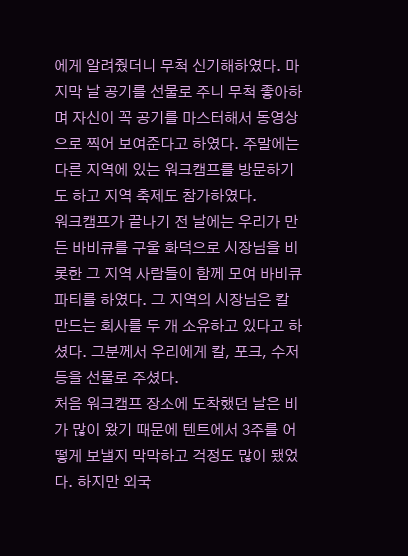에게 알려줬더니 무척 신기해하였다. 마지막 날 공기를 선물로 주니 무척 좋아하며 자신이 꼭 공기를 마스터해서 동영상으로 찍어 보여준다고 하였다. 주말에는 다른 지역에 있는 워크캠프를 방문하기도 하고 지역 축제도 참가하였다.
워크캠프가 끝나기 전 날에는 우리가 만든 바비큐를 구울 화덕으로 시장님을 비롯한 그 지역 사람들이 함께 모여 바비큐파티를 하였다. 그 지역의 시장님은 칼 만드는 회사를 두 개 소유하고 있다고 하셨다. 그분께서 우리에게 칼, 포크, 수저 등을 선물로 주셨다.
처음 워크캠프 장소에 도착했던 날은 비가 많이 왔기 때문에 텐트에서 3주를 어떻게 보낼지 막막하고 걱정도 많이 됐었다. 하지만 외국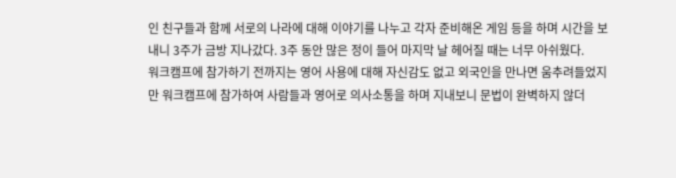인 친구들과 함께 서로의 나라에 대해 이야기를 나누고 각자 준비해온 게임 등을 하며 시간을 보내니 3주가 금방 지나갔다. 3주 동안 많은 정이 들어 마지막 날 헤어질 때는 너무 아쉬웠다.
워크캠프에 참가하기 전까지는 영어 사용에 대해 자신감도 없고 외국인을 만나면 움추려들었지만 워크캠프에 참가하여 사람들과 영어로 의사소통을 하며 지내보니 문법이 완벽하지 않더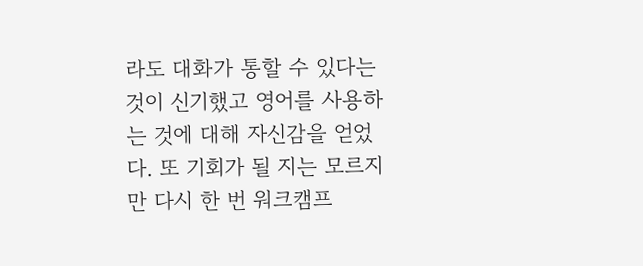라도 대화가 통할 수 있다는 것이 신기했고 영어를 사용하는 것에 대해 자신감을 얻었다. 또 기회가 될 지는 모르지만 다시 한 번 워크캠프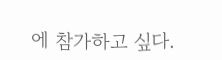에 참가하고 싶다.